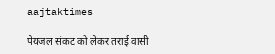aajtaktimes

पेयजल संकट को लेकर तराई वासी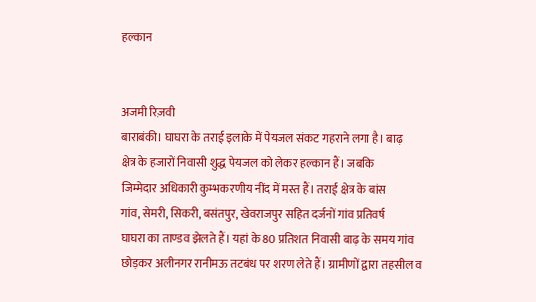हल्कान


अजमी रिज़वी
बाराबंकी। घाघरा के तराई इलाके में पेयजल संकट गहराने लगा है। बाढ़
क्षेत्र के हजारों निवासी शुद्ध पेयजल को लेकर हल्कान हैं। जबकि
जिम्मेदार अधिकारी कुम्भकरणीय नींद में मस्त हैं। तराई क्षेत्र के बांस
गांव, सेमरी, सिकरी, बसंतपुर, खेवराजपुर सहित दर्जनों गांव प्रतिवर्ष
घाघरा का ताण्डव झेलते हैं। यहां के 80 प्रतिशत निवासी बाढ़ के समय गांव
छोड़कर अलीनगर रानीमऊ तटबंध पर शरण लेते हैं। ग्रामीणों द्वारा तहसील व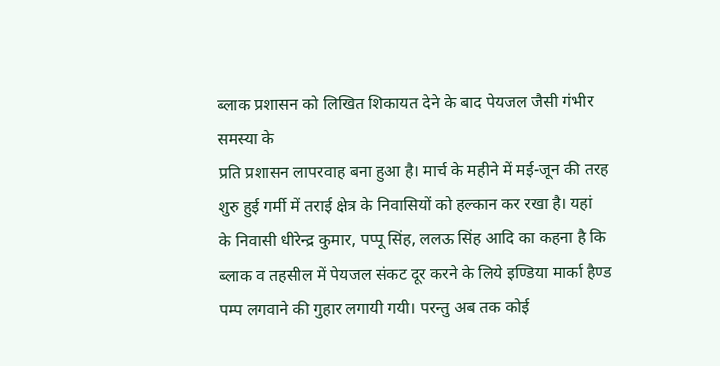ब्लाक प्रशासन को लिखित शिकायत देने के बाद पेयजल जैसी गंभीर समस्या के
प्रति प्रशासन लापरवाह बना हुआ है। मार्च के महीने में मई-जून की तरह
शुरु हुई गर्मी में तराई क्षेत्र के निवासियों को हल्कान कर रखा है। यहां
के निवासी धीरेन्द्र कुमार, पप्पू सिंह, ललऊ सिंह आदि का कहना है कि
ब्लाक व तहसील में पेयजल संकट दूर करने के लिये इण्डिया मार्का हैण्ड
पम्प लगवाने की गुहार लगायी गयी। परन्तु अब तक कोई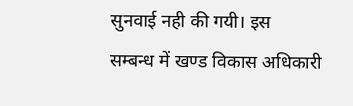सुनवाई नही की गयी। इस
सम्बन्ध में खण्ड विकास अधिकारी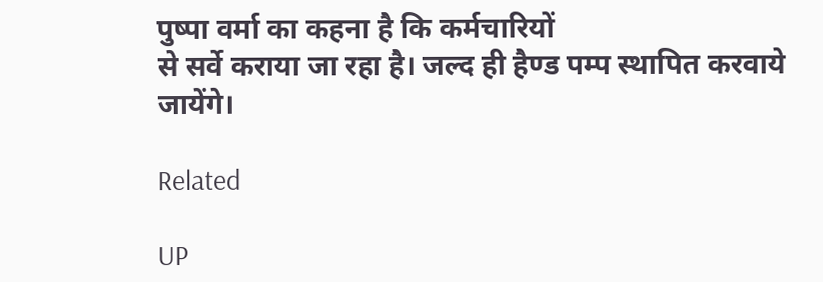पुष्पा वर्मा का कहना है कि कर्मचारियों
से सर्वे कराया जा रहा है। जल्द ही हैण्ड पम्प स्थापित करवाये जायेंगे।

Related

UP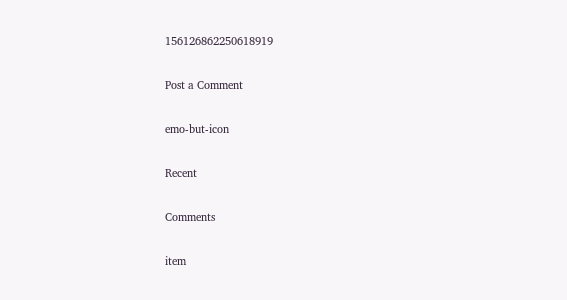156126862250618919

Post a Comment

emo-but-icon

Recent

Comments

item